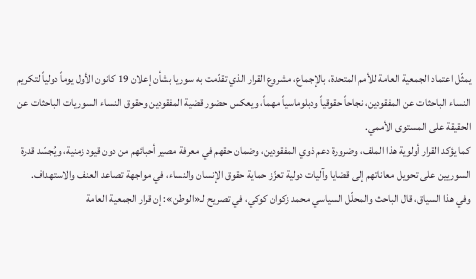يمثّل اعتماد الجمعية العامة للأمم المتحدة، بالإجماع، مشروع القرار الذي تقدّمت به سوريا بشأن إعلان 19 كانون الأول يوماً دولياً لتكريم النساء الباحثات عن المفقودين، نجاحاً حقوقياً ودبلوماسياً مهماً، ويعكس حضور قضية المفقودين وحقوق النساء السوريات الباحثات عن الحقيقة على المستوى الأممي.
كما يؤكد القرار أولوية هذا الملف، وضرورة دعم ذوي المفقودين، وضمان حقهم في معرفة مصير أحبائهم من دون قيود زمنية، ويُجسّد قدرة السوريين على تحويل معاناتهم إلى قضايا وآليات دولية تعزّز حماية حقوق الإنسان والنساء، في مواجهة تصاعد العنف والاستهداف.
وفي هذا السياق، قال الباحث والمحلّل السياسي محمد زكوان كوكي، في تصريح لـ«الوطن»: إن قرار الجمعية العامة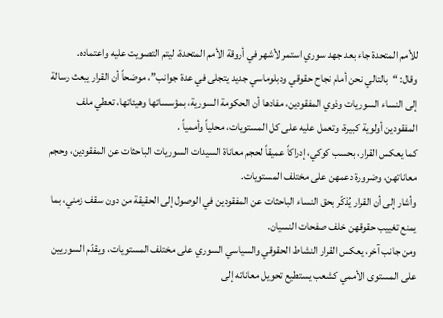للأمم المتحدة جاء بعد جهد سوري استمر لأشهر في أروقة الأمم المتحدة، ليتم التصويت عليه واعتماده.
وقال: “بالتالي نحن أمام نجاح حقوقي ودبلوماسي جديد يتجلى في عدة جوانب”، موضحاً أن القرار يبعث رسالة إلى النساء السوريات وذوي المفقودين، مفادها أن الحكومة السورية، بمؤسساتها وهيئاتها، تعطي ملف المفقودين أولوية كبيرة، وتعمل عليه على كل المستويات، محلياً وأممياً .
كما يعكس القرار، بحسب كوكي، إدراكاً عميقاً لحجم معاناة السيدات السوريات الباحثات عن المفقودين، وحجم معاناتهن، وضرورة دعمهن على مختلف المستويات.
وأشار إلى أن القرار يُذكّر بحق النساء الباحثات عن المفقودين في الوصول إلى الحقيقة من دون سقف زمني، بما يمنع تغييب حقوقهن خلف صفحات النسيان.
ومن جانب آخر، يعكس القرار النشاط الحقوقي والسياسي السوري على مختلف المستويات، ويقدّم السوريين على المستوى الأممي كشعب يستطيع تحويل معاناته إلى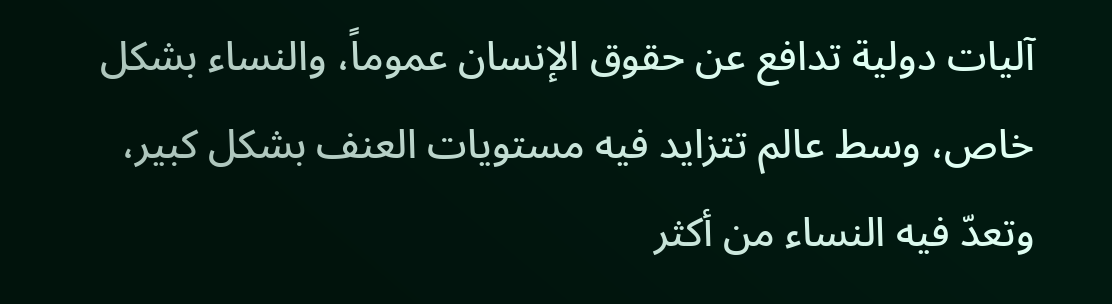آليات دولية تدافع عن حقوق الإنسان عموماً، والنساء بشكل خاص، وسط عالم تتزايد فيه مستويات العنف بشكل كبير، وتعدّ فيه النساء من أكثر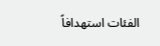الفئات استهدافاً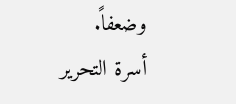وضعفاً.
أسرة التحرير